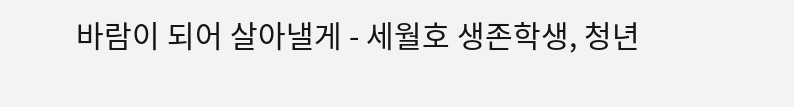바람이 되어 살아낼게 - 세월호 생존학생, 청년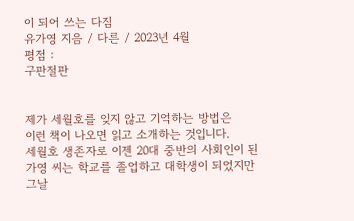이 되어 쓰는 다짐
유가영 지음 / 다른 / 2023년 4월
평점 :
구판절판


제가 세월호를 잊지 않고 기억하는 방법은
이런 책이 나오면 읽고 소개하는 것입니다.
세월호 생존자로 이젠 20대 중반의 사회인이 된 가영 씨는 학교를 졸업하고 대학생이 되었지만 그날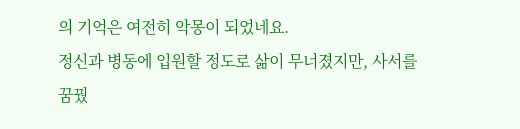의 기억은 여전히 악몽이 되었네요.
정신과 병동에 입원할 정도로 삶이 무너졌지만, 사서를 꿈꿨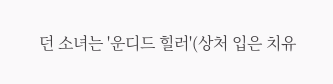던 소녀는 '운디드 힐러'(상처 입은 치유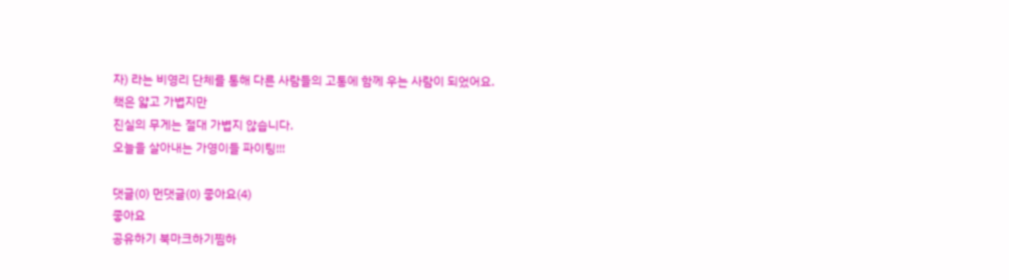자) 라는 비영리 단체를 통해 다른 사람들의 고통에 함께 우는 사람이 되었어요.
책은 얇고 가볍지만
진실의 무게는 절대 가볍지 않습니다.
오늘을 살아내는 가영이들 파이팅!!!

댓글(0) 먼댓글(0) 좋아요(4)
좋아요
공유하기 북마크하기찜하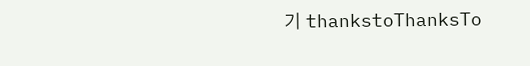기 thankstoThanksTo